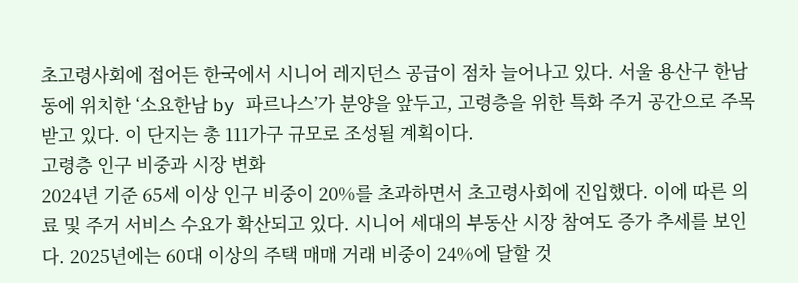초고령사회에 접어든 한국에서 시니어 레지던스 공급이 점차 늘어나고 있다. 서울 용산구 한남동에 위치한 ‘소요한남 by 파르나스’가 분양을 앞두고, 고령층을 위한 특화 주거 공간으로 주목받고 있다. 이 단지는 총 111가구 규모로 조성될 계획이다.
고령층 인구 비중과 시장 변화
2024년 기준 65세 이상 인구 비중이 20%를 초과하면서 초고령사회에 진입했다. 이에 따른 의료 및 주거 서비스 수요가 확산되고 있다. 시니어 세대의 부동산 시장 참여도 증가 추세를 보인다. 2025년에는 60대 이상의 주택 매매 거래 비중이 24%에 달할 것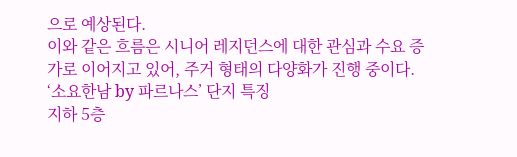으로 예상된다.
이와 같은 흐름은 시니어 레지던스에 대한 관심과 수요 증가로 이어지고 있어, 주거 형태의 다양화가 진행 중이다.
‘소요한남 by 파르나스’ 단지 특징
지하 5층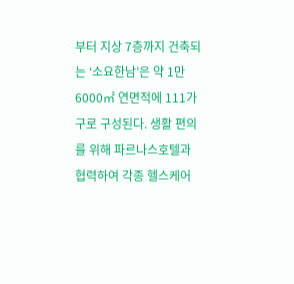부터 지상 7층까지 건축되는 ‘소요한남’은 약 1만6000㎡ 연면적에 111가구로 구성된다. 생활 편의를 위해 파르나스호텔과 협력하여 각종 헬스케어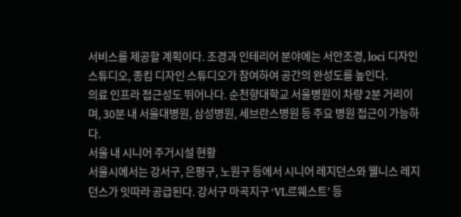서비스를 제공할 계획이다. 조경과 인테리어 분야에는 서안조경, loci 디자인 스튜디오, 종킴 디자인 스튜디오가 참여하여 공간의 완성도를 높인다.
의료 인프라 접근성도 뛰어나다. 순천향대학교 서울병원이 차량 2분 거리이며, 30분 내 서울대병원, 삼성병원, 세브란스병원 등 주요 병원 접근이 가능하다.
서울 내 시니어 주거시설 현황
서울시에서는 강서구, 은평구, 노원구 등에서 시니어 레지던스와 웰니스 레지던스가 잇따라 공급된다. 강서구 마곡지구 ‘VL르웨스트’ 등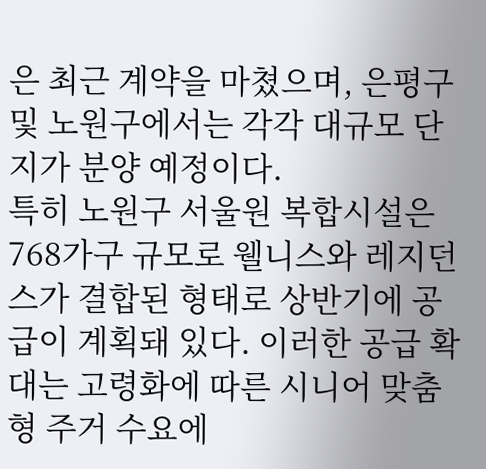은 최근 계약을 마쳤으며, 은평구 및 노원구에서는 각각 대규모 단지가 분양 예정이다.
특히 노원구 서울원 복합시설은 768가구 규모로 웰니스와 레지던스가 결합된 형태로 상반기에 공급이 계획돼 있다. 이러한 공급 확대는 고령화에 따른 시니어 맞춤형 주거 수요에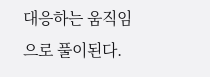대응하는 움직임으로 풀이된다.